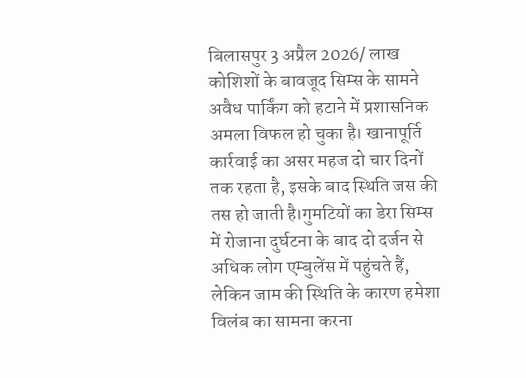बिलासपुर 3 अप्रैल 2026/ लाख कोशिशों के बावजूद सिम्स के सामने अवैध पार्किंग को हटाने में प्रशासनिक अमला विफल हो चुका है। खानापूर्ति कार्रवाई का असर महज दो चार दिनों तक रहता है, इसके बाद स्थिति जस की तस हो जाती है।गुमटियों का डेरा सिम्स में रोजाना दुर्घटना के बाद दो दर्जन से अधिक लोग एम्बुलेंस में पहुंचते हैं, लेकिन जाम की स्थिति के कारण हमेशा विलंब का सामना करना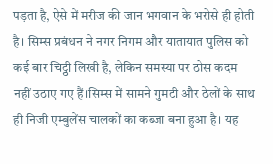पड़ता है, ऐसे में मरीज की जान भगवान के भरोसे ही होती है। सिम्स प्रबंधन ने नगर निगम और यातायात पुलिस को कई बार चिट्ठी लिखी है, लेकिन समस्या पर ठोस कदम नहीं उठाए गए हैं।सिम्स में सामने गुमटी और ठेलों के साथ ही निजी एम्बुलेंस चालकों का कब्जा बना हुआ है। यह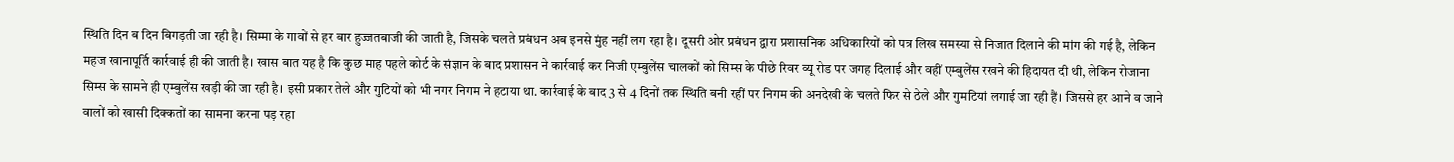स्थिति दिन ब दिन बिगड़ती जा रही है। सिम्मा के गावों से हर बार हुज्जतबाजी की जाती है, जिसके चलते प्रबंधन अब इनसे मुंह नहीं लग रहा है। दूसरी ओर प्रबंधन द्वारा प्रशासनिक अधिकारियों को पत्र लिख समस्या से निजात दिलाने की मांग की गई है, लेकिन महज खानापूर्ति कार्रवाई ही की जाती है। खास बात यह है कि कुछ माह पहले कोर्ट के संज्ञान के बाद प्रशासन ने कार्रवाई कर निजी एम्बुलेंस चालकों को सिम्स के पीछे रिवर व्यू रोड पर जगह दिलाई और वहीं एम्बुलेंस रखने की हिदायत दी थी, लेकिन रोजाना सिम्स के सामने ही एम्बुलेंस खड़ी की जा रही है। इसी प्रकार तेले और गुटियों को भी नगर निगम ने हटाया था. कार्रवाई के बाद 3 से 4 दिनों तक स्थिति बनी रहीं पर निगम की अनदेखी के चलते फिर से ठेले और गुमटियां लगाई जा रही हैं। जिससे हर आने व जाने वालों को खासी दिक्कतों का सामना करना पड़ रहा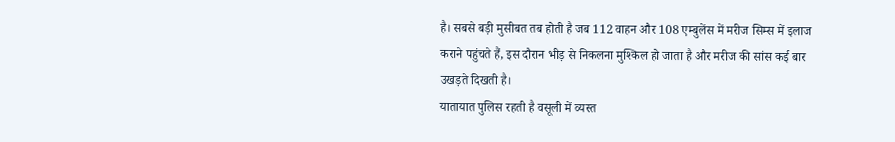है। सबसे बड़ी मुसीबत तब होती है जब 112 वाहन और 108 एम्बुलेंस में मरीज सिम्स में इलाज कराने पहुंचते हैं, इस दौरान भीड़ से निकलना मुश्किल हो जाता है और मरीज की सांस कई बार उखड़ते दिखती है।
यातायात पुलिस रहती है वसूली में व्यस्त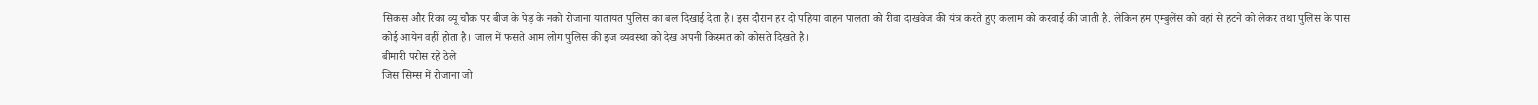सिकस और रिका व्यू चौक पर बीज के पेड़ के नको रोजाना यातायत पुलिस का बल दिखाई देता है। इस दौरान हर दो पहिया वाहन पालता को रीवा दाखवेज की यंत्र करते हुए कलाम को करवाई की जाती है. लेकिन हम एम्बुलेंस को वहां से हटने को लेकर तथा पुलिस के पास कोई आयेन वहीं होता है। जाल में फसते आम लोग पुलिस की इज व्यवस्था को देख अपनी किस्मत को कोसते दिखते है।
बीमारी परोस रहे ठेले
जिस सिम्स में रोजाना जो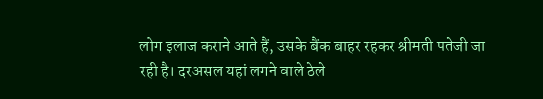लोग इलाज कराने आते हैं, उसके बैंक बाहर रहकर श्रीमती पतेजी जा रही है। दरअसल यहां लगने वाले ठेले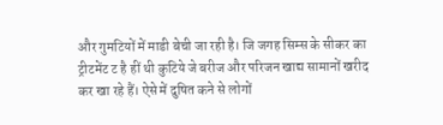और गुमटियों में माडी बेची जा रही है। जि जगह सिम्स के सीकर का ट्रीटमेंट ट है हीं थी कुटिये जे बरीज और परिजन खाद्य सामानों खरीद कर खा रहे हैं। ऐसे में दुषित कने से लोगों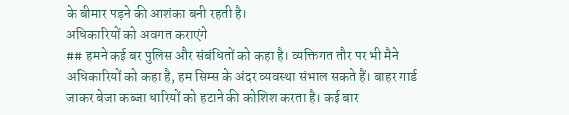के बीमार पड़ने की आशंका बनी रहती है।
अधिकारियों को अवगत कराएंगे
## हमने कई बर पुलिस और संबंधितों को कहा है। व्यक्तिगत तौर पर भी मैने अधिकारियों को कहा है, हम सिम्स के अंदर व्यवस्था संभाल सकते हैं। बाहर गार्ड जाकर बेजा कब्जा धारियों को हटाने की कोशिश करता है। कई बार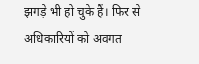झगड़े भी हो चुके हैं। फिर से अधिकारियों को अवगत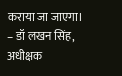कराया जा जाएगा।
– डॉ लखन सिंह, अधीक्षक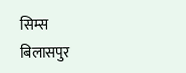सिम्स बिलासपुर